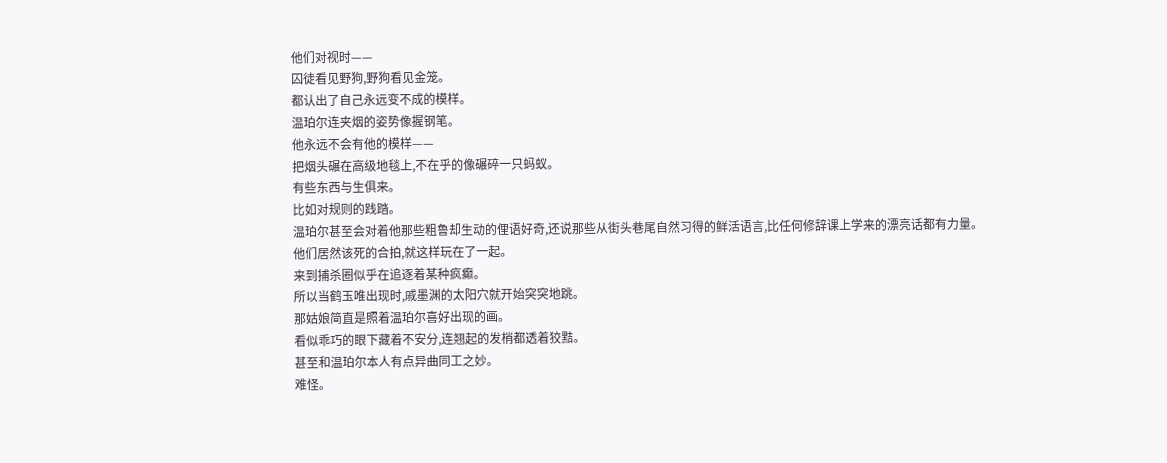他们对视时——
囚徒看见野狗,野狗看见金笼。
都认出了自己永远变不成的模样。
温珀尔连夹烟的姿势像握钢笔。
他永远不会有他的模样——
把烟头碾在高级地毯上,不在乎的像碾碎一只蚂蚁。
有些东西与生俱来。
比如对规则的践踏。
温珀尔甚至会对着他那些粗鲁却生动的俚语好奇,还说那些从街头巷尾自然习得的鲜活语言,比任何修辞课上学来的漂亮话都有力量。
他们居然该死的合拍,就这样玩在了一起。
来到捕杀圈似乎在追逐着某种疯癫。
所以当鹤玉唯出现时,戚墨渊的太阳穴就开始突突地跳。
那姑娘简直是照着温珀尔喜好出现的画。
看似乖巧的眼下藏着不安分,连翘起的发梢都透着狡黠。
甚至和温珀尔本人有点异曲同工之妙。
难怪。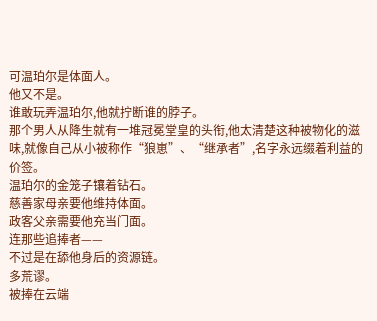可温珀尔是体面人。
他又不是。
谁敢玩弄温珀尔,他就拧断谁的脖子。
那个男人从降生就有一堆冠冕堂皇的头衔,他太清楚这种被物化的滋味,就像自己从小被称作“狼崽”、“继承者”,名字永远缀着利益的价签。
温珀尔的金笼子镶着钻石。
慈善家母亲要他维持体面。
政客父亲需要他充当门面。
连那些追捧者——
不过是在舔他身后的资源链。
多荒谬。
被捧在云端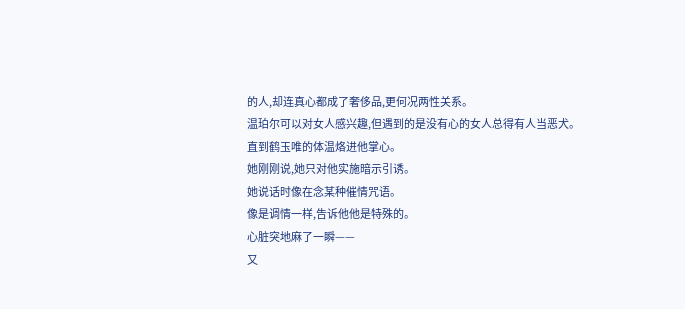的人,却连真心都成了奢侈品,更何况两性关系。
温珀尔可以对女人感兴趣,但遇到的是没有心的女人总得有人当恶犬。
直到鹤玉唯的体温烙进他掌心。
她刚刚说,她只对他实施暗示引诱。
她说话时像在念某种催情咒语。
像是调情一样,告诉他他是特殊的。
心脏突地麻了一瞬——
又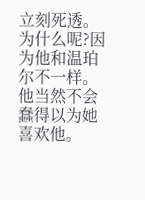立刻死透。
为什么呢?因为他和温珀尔不一样。
他当然不会蠢得以为她喜欢他。